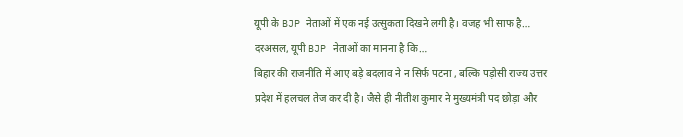यूपी के BJP नेताओं में एक नई उत्सुकता दिखने लगी है। वजह भी साफ है… दरअसल, यूपी BJP नेताओं का मानना है कि…
बिहार की राजनीति में आए बड़े बदलाव ने न सिर्फ पटना , बल्कि पड़ोसी राज्य उत्तर प्रदेश में हलचल तेज कर दी है। जैसे ही नीतीश कुमार ने मुख्यमंत्री पद छोड़ा और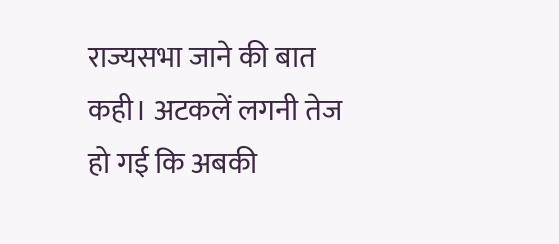राज्यसभा जाने की बात कही। अटकलें लगनी तेज हो गई कि अबकी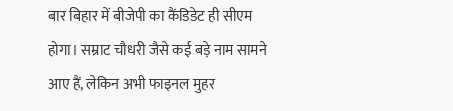बार बिहार में बीजेपी का कैंडिडेट ही सीएम होगा। सम्राट चौधरी जैसे कई बड़े नाम सामने आए हैं, लेकिन अभी फाइनल मुहर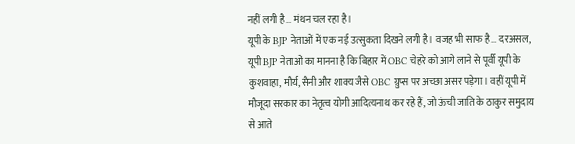नहीं लगी है… मंथन चल रहा है।
यूपी के BJP नेताओं में एक नई उत्सुकता दिखने लगी है। वजह भी साफ है… दरअसल, यूपी BJP नेताओं का मानना है कि बिहार में OBC चेहरे को आगे लाने से पूर्वी यूपी के कुशवाहा, मौर्य, सैनी और शाक्य जैसे OBC ग्रुप्स पर अच्छा असर पड़ेगा। वहीं यूपी में मौजूदा सरकार का नेतृत्व योगी आदित्यनाथ कर रहे हैं, जो ऊंची जाति के ठाकुर समुदाय से आते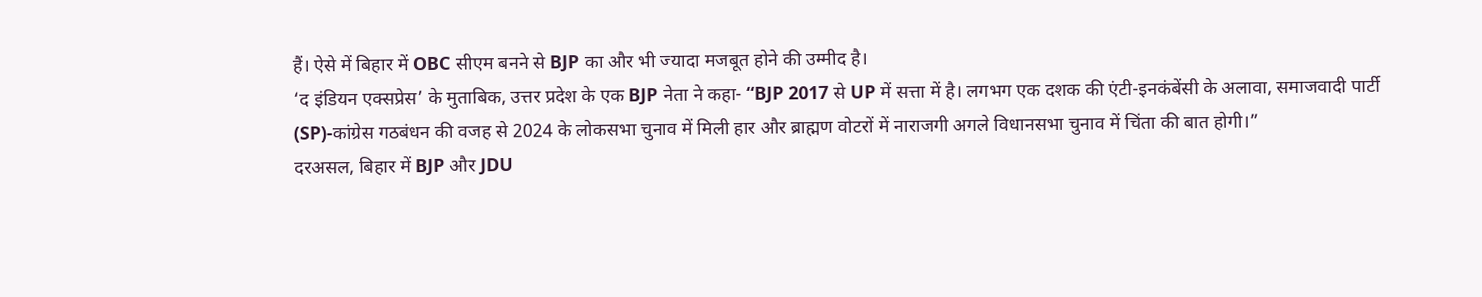हैं। ऐसे में बिहार में OBC सीएम बनने से BJP का और भी ज्यादा मजबूत होने की उम्मीद है।
‘द इंडियन एक्सप्रेस’ के मुताबिक, उत्तर प्रदेश के एक BJP नेता ने कहा- “BJP 2017 से UP में सत्ता में है। लगभग एक दशक की एंटी-इनकंबेंसी के अलावा, समाजवादी पार्टी (SP)-कांग्रेस गठबंधन की वजह से 2024 के लोकसभा चुनाव में मिली हार और ब्राह्मण वोटरों में नाराजगी अगले विधानसभा चुनाव में चिंता की बात होगी।”
दरअसल, बिहार में BJP और JDU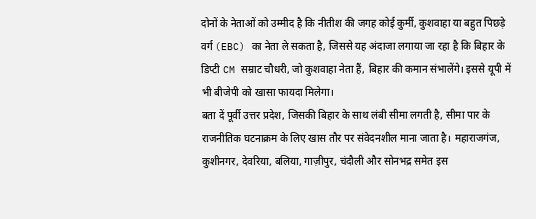दोनों के नेताओं को उम्मीद है कि नीतीश की जगह कोई कुर्मी, कुशवाहा या बहुत पिछड़े वर्ग (EBC) का नेता ले सकता है, जिससे यह अंदाजा लगाया जा रहा है कि बिहार के डिप्टी CM सम्राट चौधरी, जो कुशवाहा नेता हैं, बिहार की कमान संभालेंगे। इससे यूपी में भी बीजेपी को खासा फायदा मिलेगा।
बता दें पूर्वी उत्तर प्रदेश, जिसकी बिहार के साथ लंबी सीमा लगती है, सीमा पार के राजनीतिक घटनाक्रम के लिए खास तौर पर संवेदनशील माना जाता है। महाराजगंज, कुशीनगर, देवरिया, बलिया, गाज़ीपुर, चंदौली और सोनभद्र समेत इस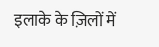इलाके के ज़िलों में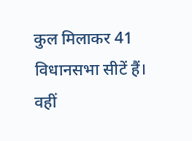कुल मिलाकर 41 विधानसभा सीटें हैं।
वहीं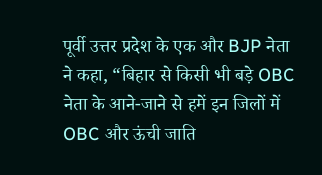पूर्वी उत्तर प्रदेश के एक और BJP नेता ने कहा, “बिहार से किसी भी बड़े OBC नेता के आने-जाने से हमें इन जिलों में OBC और ऊंची जाति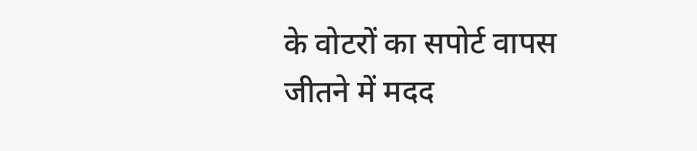के वोटरों का सपोर्ट वापस जीतने में मदद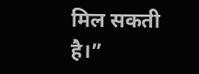मिल सकती है।”